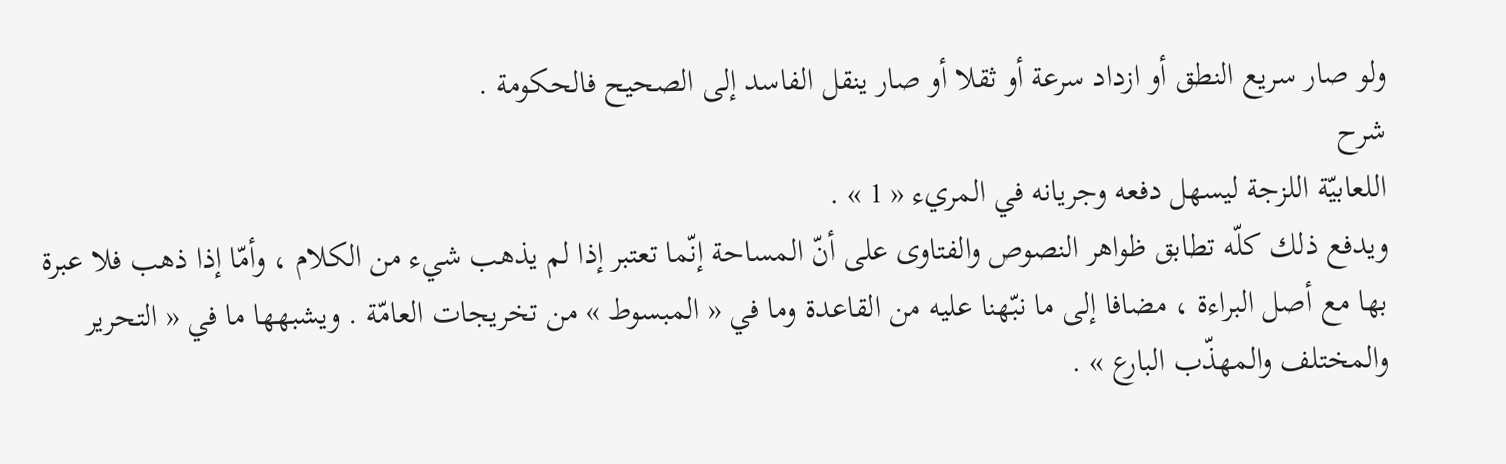ولو صار سريع النطق أو ازداد سرعة أو ثقلا أو صار ينقل الفاسد إلى الصحيح فالحكومة .
شرح
اللعابيّة اللزجة ليسهل دفعه وجريانه في المريء « 1 » .
ويدفع ذلك كلّه تطابق ظواهر النصوص والفتاوى على أنّ المساحة إنّما تعتبر إذا لم يذهب شيء من الكلام ، وأمّا إذا ذهب فلا عبرة بها مع أصل البراءة ، مضافا إلى ما نبّهنا عليه من القاعدة وما في « المبسوط » من تخريجات العامّة . ويشبهها ما في « التحرير والمختلف والمهذّب البارع » .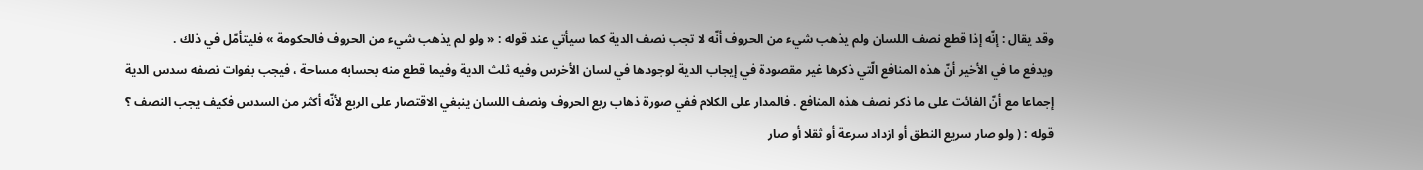وقد يقال : إنّه إذا قطع نصف اللسان ولم يذهب شيء من الحروف أنّه لا تجب نصف الدية كما سيأتي عند قوله : « ولو لم يذهب شيء من الحروف فالحكومة » فليتأمّل في ذلك .
ويدفع ما في الأخير أنّ هذه المنافع الّتي ذكرها غير مقصودة في إيجاب الدية لوجودها في لسان الأخرس وفيه ثلث الدية وفيما قطع منه بحسابه مساحة ، فيجب بفوات نصفه سدس الدية إجماعا مع أنّ الفائت على ما ذكر نصف هذه المنافع . فالمدار على الكلام ففي صورة ذهاب ربع الحروف ونصف اللسان ينبغي الاقتصار على الربع لأنّه أكثر من السدس فكيف يجب النصف ؟
قوله : ( ولو صار سريع النطق أو ازداد سرعة أو ثقلا أو صار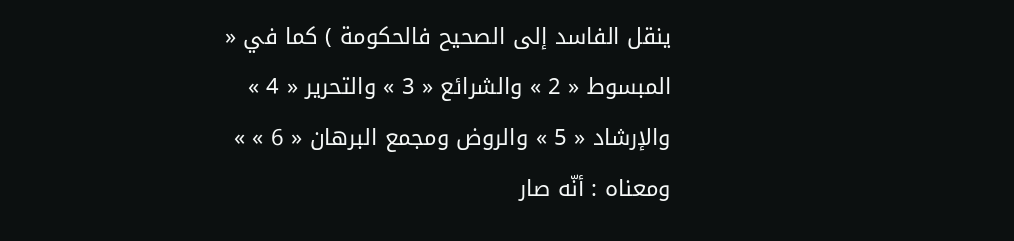ينقل الفاسد إلى الصحيح فالحكومة ) كما في « المبسوط « 2 » والشرائع « 3 » والتحرير « 4 » والإرشاد « 5 » والروض ومجمع البرهان « 6 » » ومعناه : أنّه صار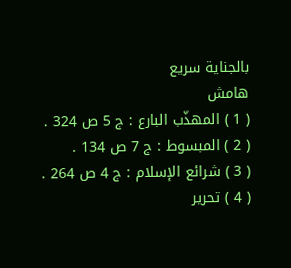بالجناية سريع
هامش
( 1 ) المهذّب البارع : ج 5 ص 324 .
( 2 ) المبسوط : ج 7 ص 134 .
( 3 ) شرائع الإسلام : ج 4 ص 264 .
( 4 ) تحرير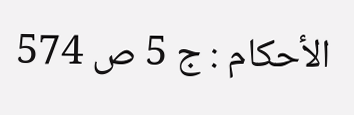الأحكام : ج 5 ص 574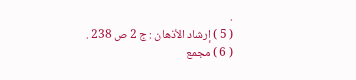.
( 5 ) إرشاد الأذهان : ج 2 ص 238 .
( 6 ) مجمع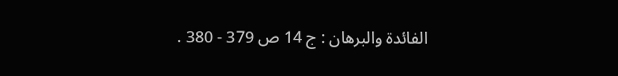الفائدة والبرهان : ج 14 ص 379 - 380 .